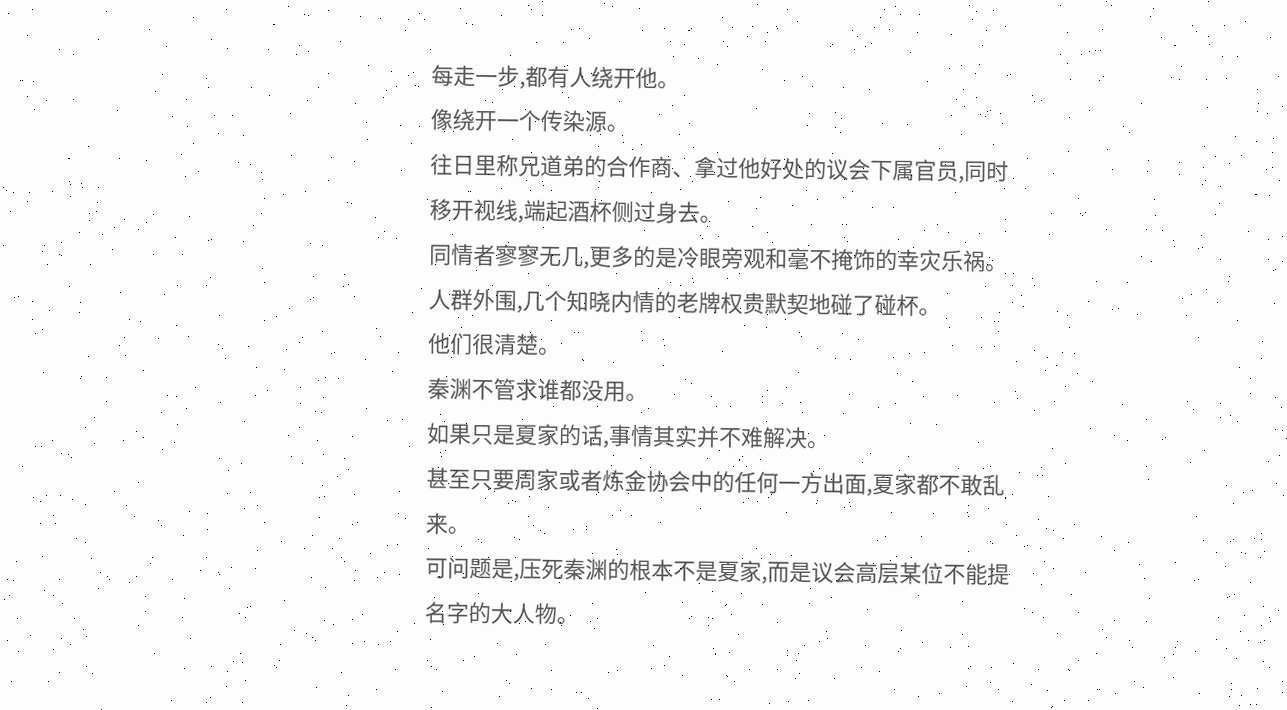每走一步,都有人绕开他。
像绕开一个传染源。
往日里称兄道弟的合作商、拿过他好处的议会下属官员,同时移开视线,端起酒杯侧过身去。
同情者寥寥无几,更多的是冷眼旁观和毫不掩饰的幸灾乐祸。
人群外围,几个知晓内情的老牌权贵默契地碰了碰杯。
他们很清楚。
秦渊不管求谁都没用。
如果只是夏家的话,事情其实并不难解决。
甚至只要周家或者炼金协会中的任何一方出面,夏家都不敢乱来。
可问题是,压死秦渊的根本不是夏家,而是议会高层某位不能提名字的大人物。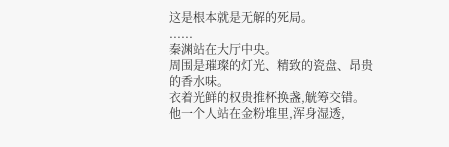这是根本就是无解的死局。
......
秦渊站在大厅中央。
周围是璀璨的灯光、精致的瓷盘、昂贵的香水味。
衣着光鲜的权贵推杯换盏,觥筹交错。
他一个人站在金粉堆里,浑身湿透,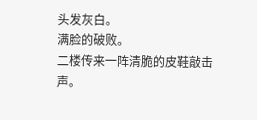头发灰白。
满脸的破败。
二楼传来一阵清脆的皮鞋敲击声。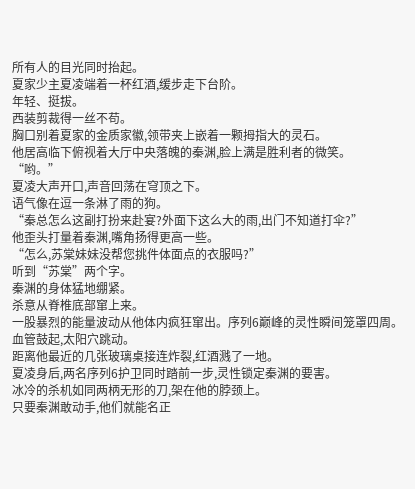所有人的目光同时抬起。
夏家少主夏凌端着一杯红酒,缓步走下台阶。
年轻、挺拔。
西装剪裁得一丝不苟。
胸口别着夏家的金质家徽,领带夹上嵌着一颗拇指大的灵石。
他居高临下俯视着大厅中央落魄的秦渊,脸上满是胜利者的微笑。
“哟。”
夏凌大声开口,声音回荡在穹顶之下。
语气像在逗一条淋了雨的狗。
“秦总怎么这副打扮来赴宴?外面下这么大的雨,出门不知道打伞?”
他歪头打量着秦渊,嘴角扬得更高一些。
“怎么,苏棠妹妹没帮您挑件体面点的衣服吗?”
听到“苏棠”两个字。
秦渊的身体猛地绷紧。
杀意从脊椎底部窜上来。
一股暴烈的能量波动从他体内疯狂窜出。序列6巅峰的灵性瞬间笼罩四周。
血管鼓起,太阳穴跳动。
距离他最近的几张玻璃桌接连炸裂,红酒溅了一地。
夏凌身后,两名序列6护卫同时踏前一步,灵性锁定秦渊的要害。
冰冷的杀机如同两柄无形的刀,架在他的脖颈上。
只要秦渊敢动手,他们就能名正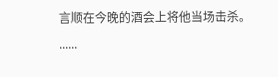言顺在今晚的酒会上将他当场击杀。
......